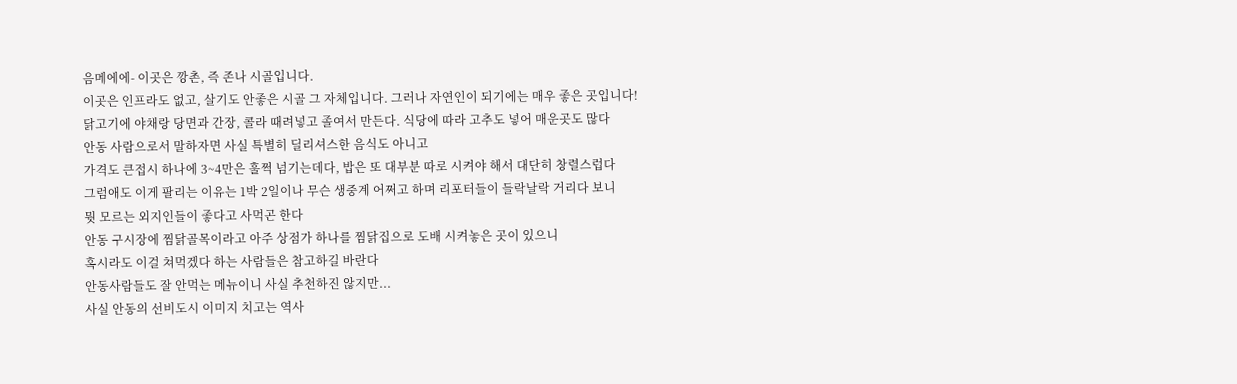음메에에- 이곳은 깡촌, 즉 존나 시골입니다.
이곳은 인프라도 없고, 살기도 안좋은 시골 그 자체입니다. 그러나 자연인이 되기에는 매우 좋은 곳입니다!
닭고기에 야채랑 당면과 간장, 콜라 때려넣고 졸여서 만든다. 식당에 따라 고추도 넣어 매운곳도 많다
안동 사람으로서 말하자면 사실 특별히 딜리셔스한 음식도 아니고
가격도 큰접시 하나에 3~4만은 훌쩍 넘기는데다, 밥은 또 대부분 따로 시켜야 해서 대단히 창렬스럽다
그럼애도 이게 팔리는 이유는 1박 2일이나 무슨 생중계 어쩌고 하며 리포터들이 들락날락 거리다 보니
뭣 모르는 외지인들이 좋다고 사먹곤 한다
안동 구시장에 찜닭골목이라고 아주 상점가 하나를 찜닭집으로 도배 시켜놓은 곳이 있으니
혹시라도 이걸 쳐먹겠다 하는 사람들은 참고하길 바란다
안동사람들도 잘 안먹는 메뉴이니 사실 추천하진 않지만...
사실 안동의 선비도시 이미지 치고는 역사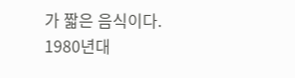가 짧은 음식이다. 1980년대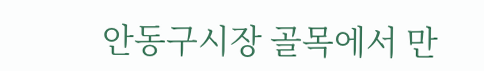안동구시장 골목에서 만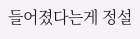들어졌다는게 정설